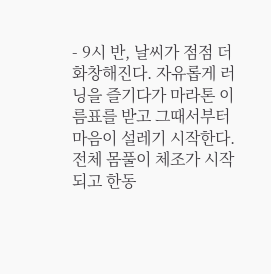- 9시 반, 날씨가 점점 더 화창해진다. 자유롭게 러닝을 즐기다가 마라톤 이름표를 받고 그때서부터 마음이 설레기 시작한다. 전체 몸풀이 체조가 시작되고 한동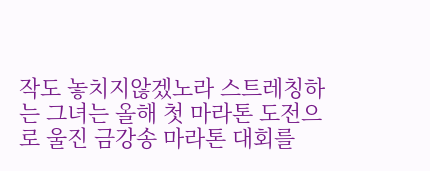작도 놓치지않겠노라 스트레칭하는 그녀는 올해 첫 마라톤 도전으로 울진 금강송 마라톤 대회를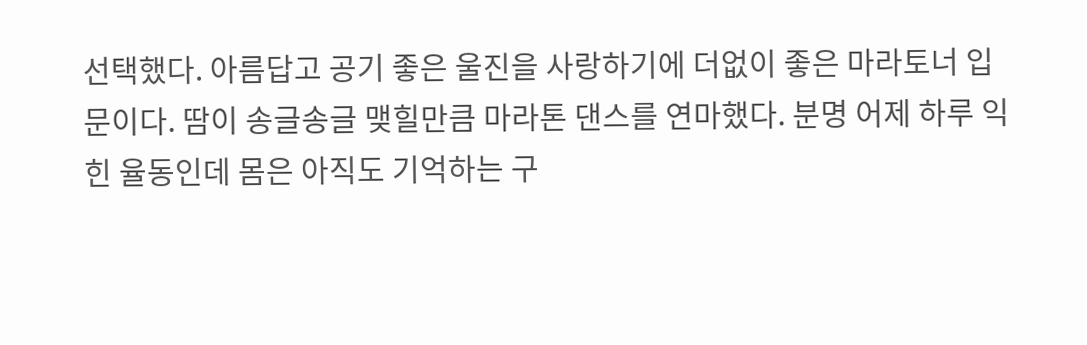선택했다. 아름답고 공기 좋은 울진을 사랑하기에 더없이 좋은 마라토너 입문이다. 땀이 송글송글 맺힐만큼 마라톤 댄스를 연마했다. 분명 어제 하루 익힌 율동인데 몸은 아직도 기억하는 구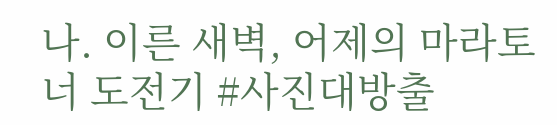나. 이른 새벽, 어제의 마라토너 도전기 #사진대방출